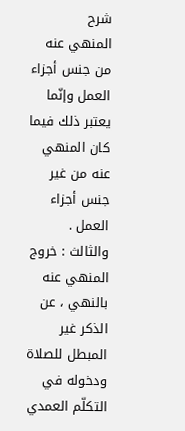شرح
المنهي عنه من جنس أجزاء العمل وإنّما يعتبر ذلك فيما كان المنهي عنه من غير جنس أجزاء العمل .
والثالث : خروج المنهي عنه بالنهي ، عن الذكر غير المبطل للصلاة ودخوله في التكلّم العمدي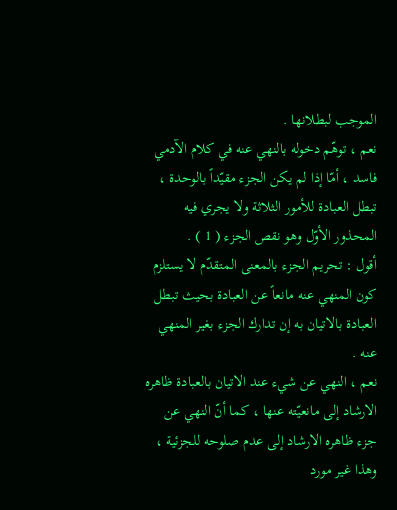الموجب لبطلانها .
نعم ، توهّم دخوله بالنهي عنه في كلام الآدمي فاسد ، أمّا إذا لم يكن الجزء مقيّداً بالوحدة ، تبطل العبادة للأمور الثلاثة ولا يجري فيه المحذور الأوّل وهو نقص الجزء ( 1 ) .
أقول : تحريم الجزء بالمعنى المتقدّم لا يستلزم كون المنهي عنه مانعاً عن العبادة بحيث تبطل العبادة بالاتيان به إن تدارك الجزء بغير المنهي عنه .
نعم ، النهي عن شيء عند الاتيان بالعبادة ظاهره الارشاد إلى مانعيّته عنها ، كما أنّ النهي عن جزء ظاهره الارشاد إلى عدم صلوحه للجزئية ، وهذا غير مورد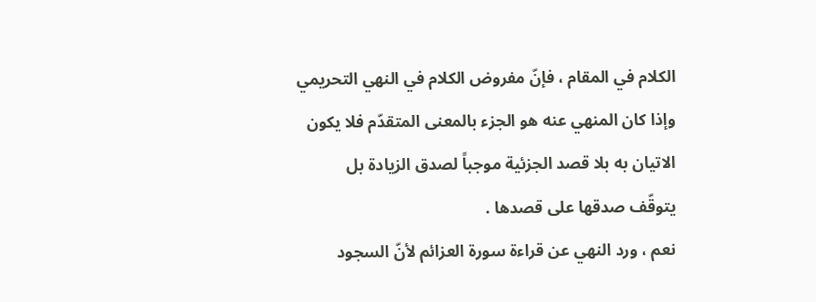الكلام في المقام ، فإنّ مفروض الكلام في النهي التحريمي وإذا كان المنهي عنه هو الجزء بالمعنى المتقدّم فلا يكون الاتيان به بلا قصد الجزئية موجباً لصدق الزيادة بل يتوقّف صدقها على قصدها .
نعم ، ورد النهي عن قراءة سورة العزائم لأنّ السجود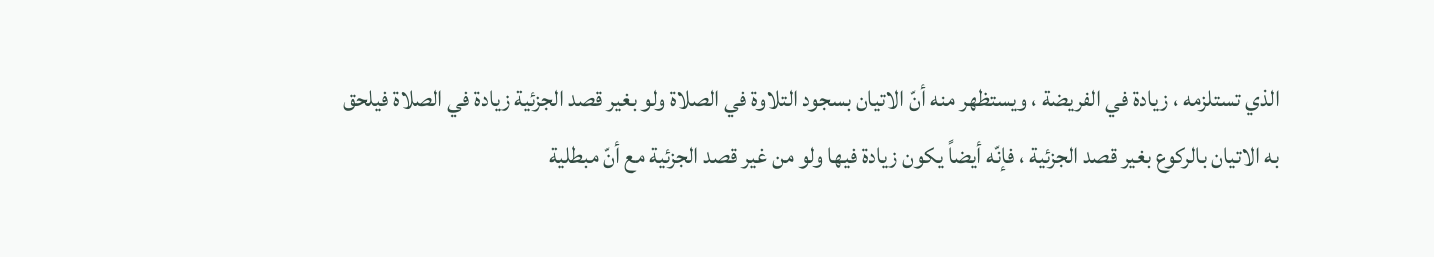الذي تستلزمه ، زيادة في الفريضة ، ويستظهر منه أنّ الاتيان بسجود التلاوة في الصلاة ولو بغير قصد الجزئية زيادة في الصلاة فيلحق به الاتيان بالركوع بغير قصد الجزئية ، فإنّه أيضاً يكون زيادة فيها ولو من غير قصد الجزئية مع أنّ مبطلية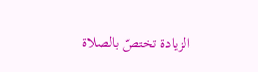الزيادة تختصّ بالصلاة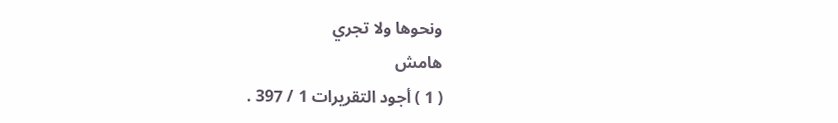ونحوها ولا تجري
هامش
( 1 ) أجود التقريرات 1 / 397 .